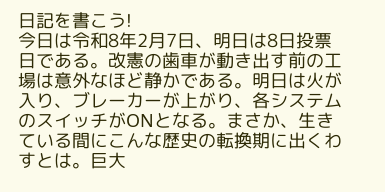日記を書こう!
今日は令和8年2月7日、明日は8日投票日である。改憲の歯車が動き出す前の工場は意外なほど静かである。明日は火が入り、ブレーカーが上がり、各システムのスイッチがONとなる。まさか、生きている間にこんな歴史の転換期に出くわすとは。巨大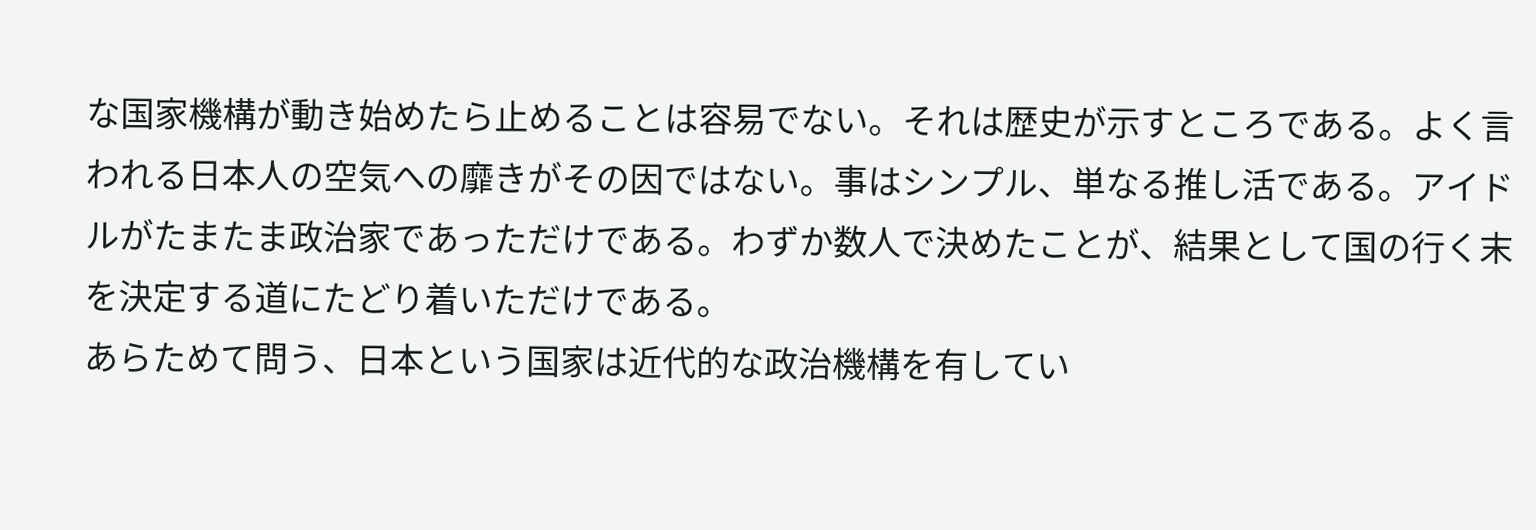な国家機構が動き始めたら止めることは容易でない。それは歴史が示すところである。よく言われる日本人の空気への靡きがその因ではない。事はシンプル、単なる推し活である。アイドルがたまたま政治家であっただけである。わずか数人で決めたことが、結果として国の行く末を決定する道にたどり着いただけである。
あらためて問う、日本という国家は近代的な政治機構を有してい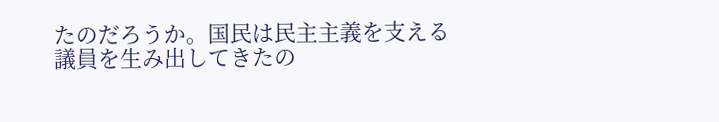たのだろうか。国民は民主主義を支える議員を生み出してきたの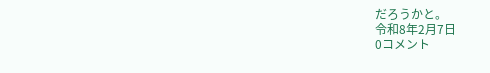だろうかと。
令和8年2月7日
0コメント